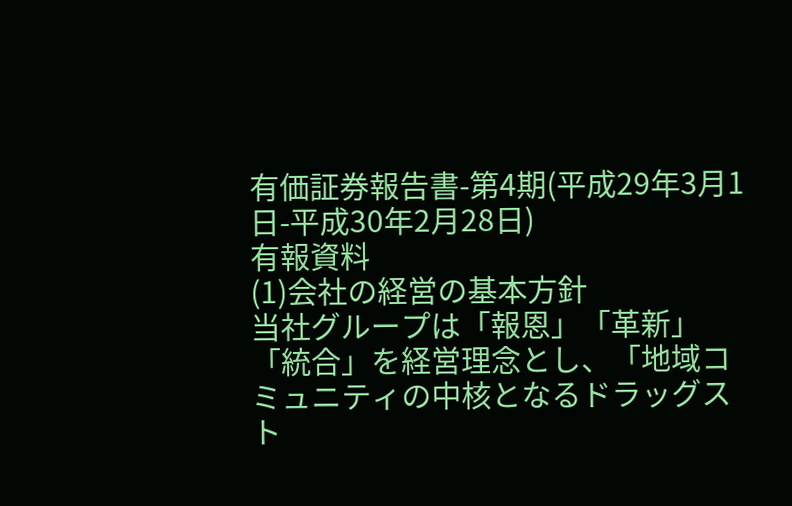有価証券報告書-第4期(平成29年3月1日-平成30年2月28日)
有報資料
(1)会社の経営の基本方針
当社グループは「報恩」「革新」「統合」を経営理念とし、「地域コミュニティの中核となるドラッグスト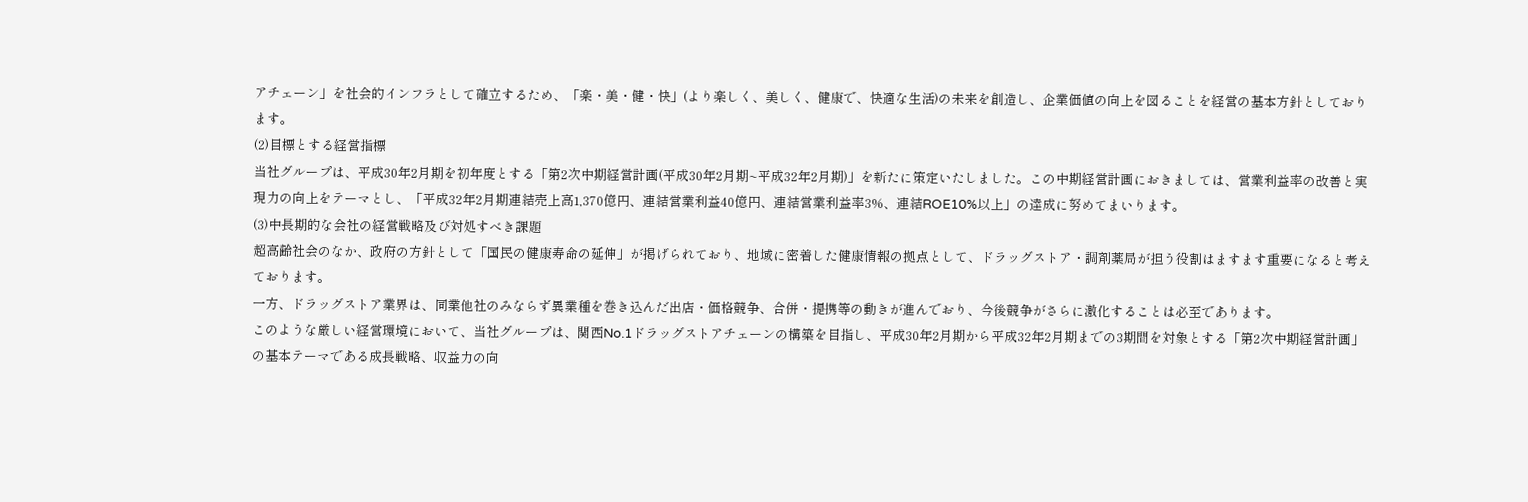アチェーン」を社会的インフラとして確立するため、「楽・美・健・快」(より楽しく、美しく、健康で、快適な生活)の未来を創造し、企業価値の向上を図ることを経営の基本方針としております。
(2)目標とする経営指標
当社グループは、平成30年2月期を初年度とする「第2次中期経営計画(平成30年2月期~平成32年2月期)」を新たに策定いたしました。この中期経営計画におきましては、営業利益率の改善と実現力の向上をテーマとし、「平成32年2月期連結売上高1,370億円、連結営業利益40億円、連結営業利益率3%、連結ROE10%以上」の達成に努めてまいります。
(3)中長期的な会社の経営戦略及び対処すべき課題
超高齢社会のなか、政府の方針として「国民の健康寿命の延伸」が掲げられており、地域に密着した健康情報の拠点として、ドラッグストア・調剤薬局が担う役割はますます重要になると考えております。
一方、ドラッグストア業界は、同業他社のみならず異業種を巻き込んだ出店・価格競争、合併・提携等の動きが進んでおり、今後競争がさらに激化することは必至であります。
このような厳しい経営環境において、当社グループは、関西No.1ドラッグストアチェーンの構築を目指し、平成30年2月期から平成32年2月期までの3期間を対象とする「第2次中期経営計画」の基本テーマである成長戦略、収益力の向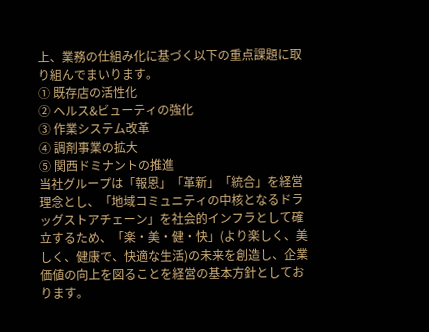上、業務の仕組み化に基づく以下の重点課題に取り組んでまいります。
① 既存店の活性化
② ヘルス&ビューティの強化
③ 作業システム改革
④ 調剤事業の拡大
⑤ 関西ドミナントの推進
当社グループは「報恩」「革新」「統合」を経営理念とし、「地域コミュニティの中核となるドラッグストアチェーン」を社会的インフラとして確立するため、「楽・美・健・快」(より楽しく、美しく、健康で、快適な生活)の未来を創造し、企業価値の向上を図ることを経営の基本方針としております。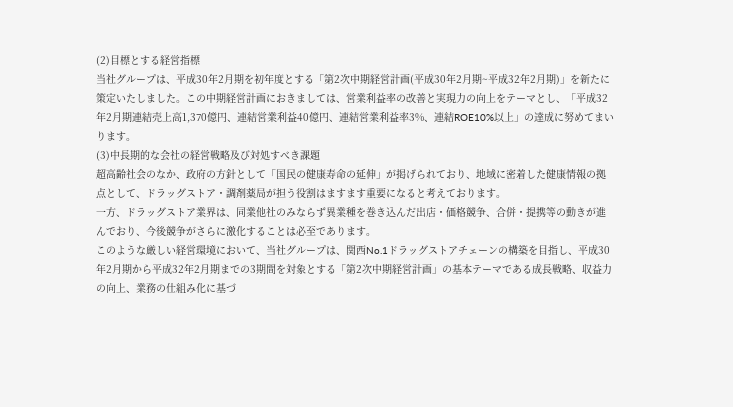(2)目標とする経営指標
当社グループは、平成30年2月期を初年度とする「第2次中期経営計画(平成30年2月期~平成32年2月期)」を新たに策定いたしました。この中期経営計画におきましては、営業利益率の改善と実現力の向上をテーマとし、「平成32年2月期連結売上高1,370億円、連結営業利益40億円、連結営業利益率3%、連結ROE10%以上」の達成に努めてまいります。
(3)中長期的な会社の経営戦略及び対処すべき課題
超高齢社会のなか、政府の方針として「国民の健康寿命の延伸」が掲げられており、地域に密着した健康情報の拠点として、ドラッグストア・調剤薬局が担う役割はますます重要になると考えております。
一方、ドラッグストア業界は、同業他社のみならず異業種を巻き込んだ出店・価格競争、合併・提携等の動きが進んでおり、今後競争がさらに激化することは必至であります。
このような厳しい経営環境において、当社グループは、関西No.1ドラッグストアチェーンの構築を目指し、平成30年2月期から平成32年2月期までの3期間を対象とする「第2次中期経営計画」の基本テーマである成長戦略、収益力の向上、業務の仕組み化に基づ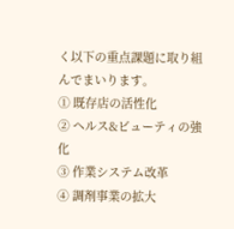く以下の重点課題に取り組んでまいります。
① 既存店の活性化
② ヘルス&ビューティの強化
③ 作業システム改革
④ 調剤事業の拡大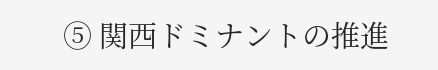⑤ 関西ドミナントの推進